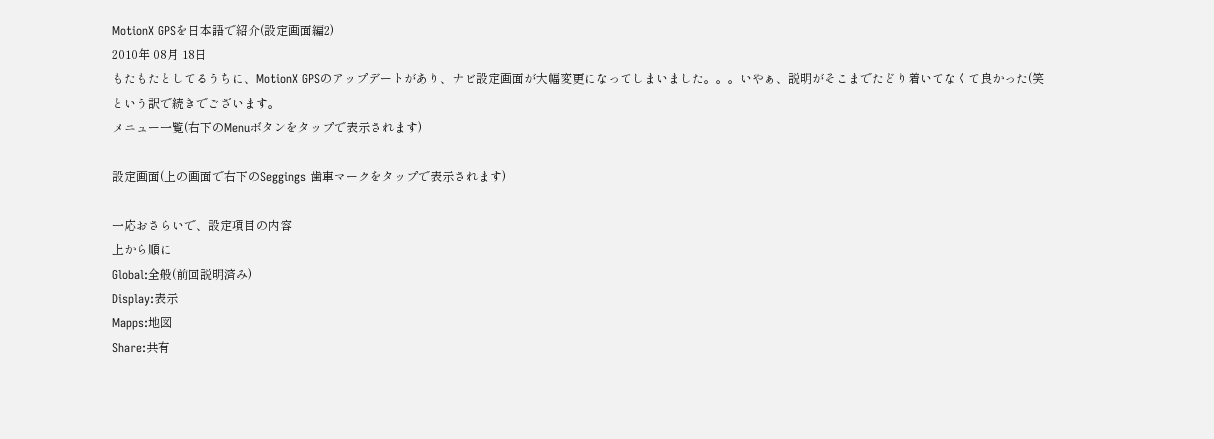MotionX GPSを日本語で紹介(設定画面編2)
2010年 08月 18日
もたもたとしてるうちに、MotionX GPSのアップデートがあり、ナビ設定画面が大幅変更になってしまいました。。。いやぁ、説明がそこまでたどり着いてなくて良かった(笑
という訳で続きでございます。
メニュー一覧(右下のMenuボタンをタップで表示されます)

設定画面(上の画面で右下のSeggings 歯車マークをタップで表示されます)

一応おさらいで、設定項目の内容
上から順に
Global:全般(前回説明済み)
Display:表示
Mapps:地図
Share:共有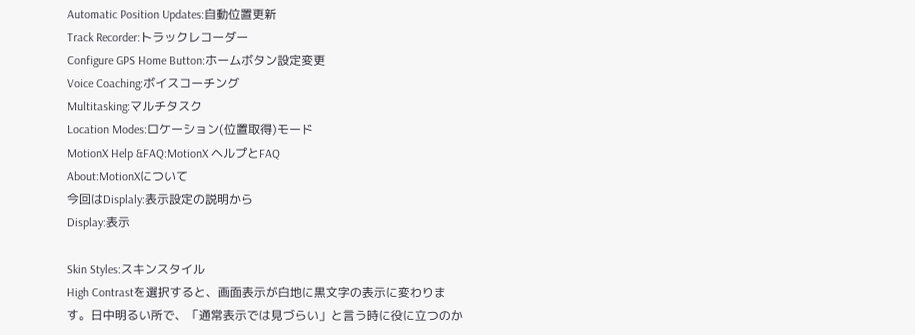Automatic Position Updates:自動位置更新
Track Recorder:トラックレコーダー
Configure GPS Home Button:ホームボタン設定変更
Voice Coaching:ボイスコーチング
Multitasking:マルチタスク
Location Modes:ロケーション(位置取得)モード
MotionX Help &FAQ:MotionX ヘルプとFAQ
About:MotionXについて
今回はDisplaly:表示設定の説明から
Display:表示

Skin Styles:スキンスタイル
High Contrastを選択すると、画面表示が白地に黒文字の表示に変わります。日中明るい所で、「通常表示では見づらい」と言う時に役に立つのか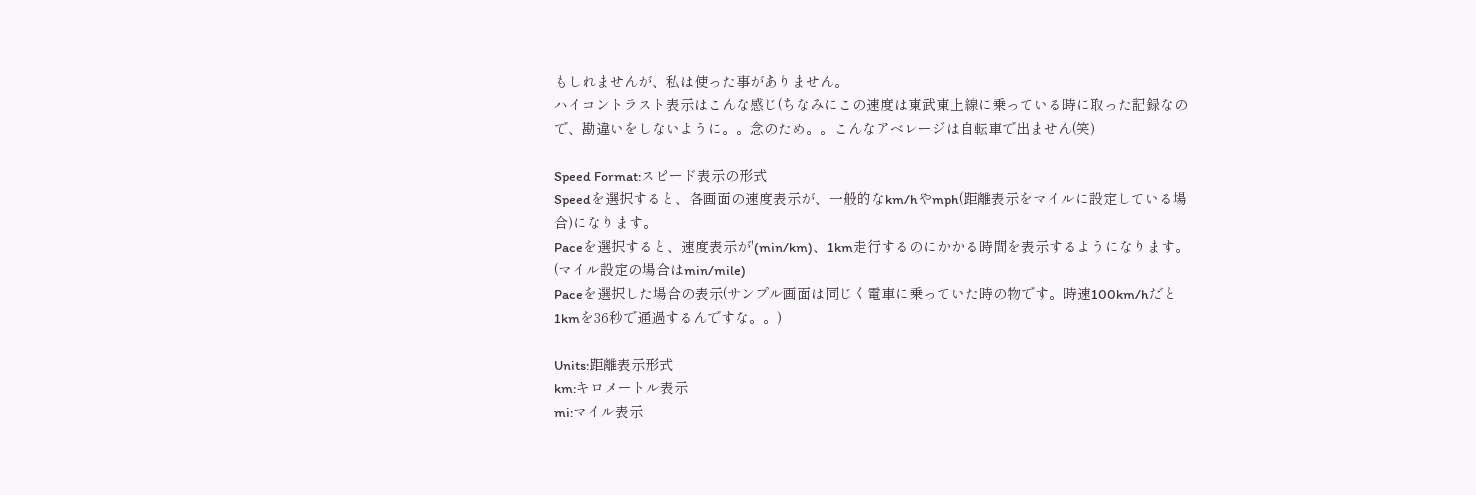もしれませんが、私は使った事がありません。
ハイコントラスト表示はこんな感じ(ちなみにこの速度は東武東上線に乗っている時に取った記録なので、勘違いをしないように。。念のため。。こんなアベレージは自転車で出ません(笑)

Speed Format:スピード表示の形式
Speedを選択すると、各画面の速度表示が、一般的なkm/hやmph(距離表示をマイルに設定している場合)になります。
Paceを選択すると、速度表示が'(min/km)、1km走行するのにかかる時間を表示するようになります。(マイル設定の場合はmin/mile)
Paceを選択した場合の表示(サンプル画面は同じく電車に乗っていた時の物です。時速100km/hだと1kmを36秒で通過するんですな。。)

Units:距離表示形式
km:キロメートル表示
mi:マイル表示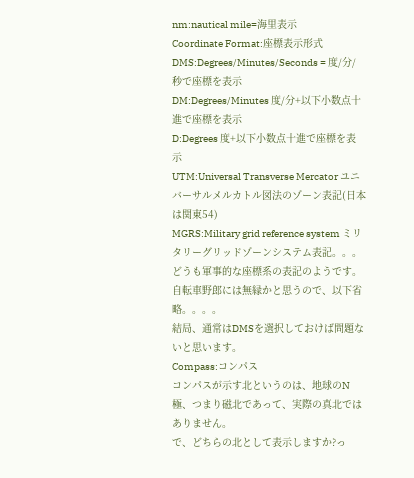nm:nautical mile=海里表示
Coordinate Format:座標表示形式
DMS:Degrees/Minutes/Seconds = 度/分/秒で座標を表示
DM:Degrees/Minutes 度/分+以下小数点十進で座標を表示
D:Degrees 度+以下小数点十進で座標を表示
UTM:Universal Transverse Mercator ユニバーサルメルカトル図法のゾーン表記(日本は関東54)
MGRS:Military grid reference system ミリタリーグリッドゾーンシステム表記。。。どうも軍事的な座標系の表記のようです。自転車野郎には無縁かと思うので、以下省略。。。。
結局、通常はDMSを選択しておけば問題ないと思います。
Compass:コンパス
コンパスが示す北というのは、地球のN極、つまり磁北であって、実際の真北ではありません。
で、どちらの北として表示しますか?っ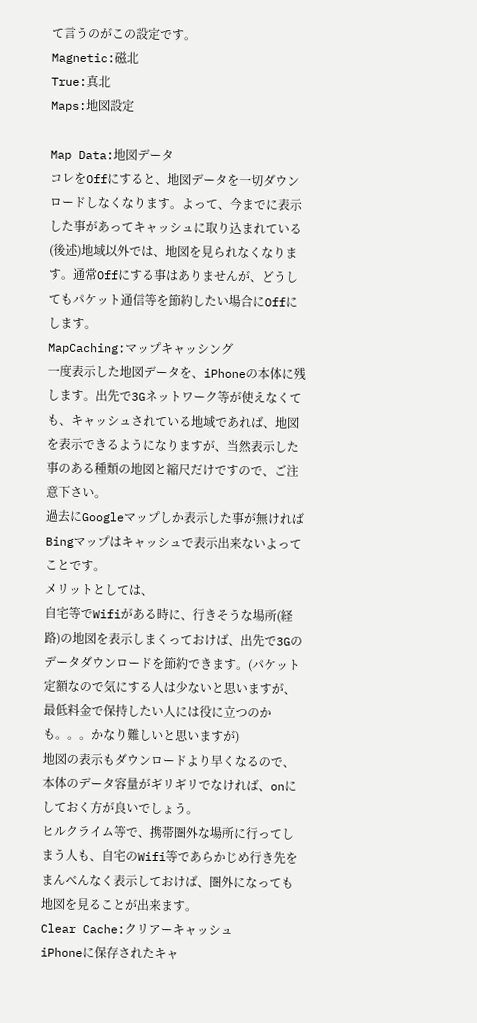て言うのがこの設定です。
Magnetic:磁北
True:真北
Maps:地図設定

Map Data:地図データ
コレをOffにすると、地図データを一切ダウンロードしなくなります。よって、今までに表示した事があってキャッシュに取り込まれている(後述)地域以外では、地図を見られなくなります。通常Offにする事はありませんが、どうしてもパケット通信等を節約したい場合にOffにします。
MapCaching:マップキャッシング
一度表示した地図データを、iPhoneの本体に残します。出先で3Gネットワーク等が使えなくても、キャッシュされている地域であれば、地図を表示できるようになりますが、当然表示した事のある種類の地図と縮尺だけですので、ご注意下さい。
過去にGoogleマップしか表示した事が無ければBingマップはキャッシュで表示出来ないよってことです。
メリットとしては、
自宅等でWifiがある時に、行きそうな場所(経路)の地図を表示しまくっておけば、出先で3Gのデータダウンロードを節約できます。(パケット定額なので気にする人は少ないと思いますが、最低料金で保持したい人には役に立つのかも。。。かなり難しいと思いますが)
地図の表示もダウンロードより早くなるので、本体のデータ容量がギリギリでなければ、onにしておく方が良いでしょう。
ヒルクライム等で、携帯圏外な場所に行ってしまう人も、自宅のWifi等であらかじめ行き先をまんべんなく表示しておけば、圏外になっても地図を見ることが出来ます。
Clear Cache:クリアーキャッシュ
iPhoneに保存されたキャ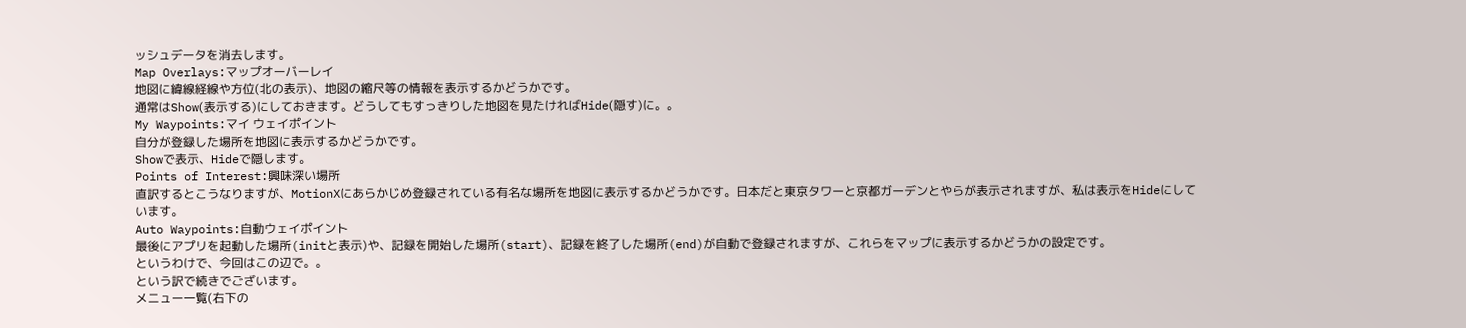ッシュデータを消去します。
Map Overlays:マップオーバーレイ
地図に緯線経線や方位(北の表示)、地図の縮尺等の情報を表示するかどうかです。
通常はShow(表示する)にしておきます。どうしてもすっきりした地図を見たければHide(隠す)に。。
My Waypoints:マイ ウェイポイント
自分が登録した場所を地図に表示するかどうかです。
Showで表示、Hideで隠します。
Points of Interest:興味深い場所
直訳するとこうなりますが、MotionXにあらかじめ登録されている有名な場所を地図に表示するかどうかです。日本だと東京タワーと京都ガーデンとやらが表示されますが、私は表示をHideにしています。
Auto Waypoints:自動ウェイポイント
最後にアプリを起動した場所(initと表示)や、記録を開始した場所(start)、記録を終了した場所(end)が自動で登録されますが、これらをマップに表示するかどうかの設定です。
というわけで、今回はこの辺で。。
という訳で続きでございます。
メニュー一覧(右下の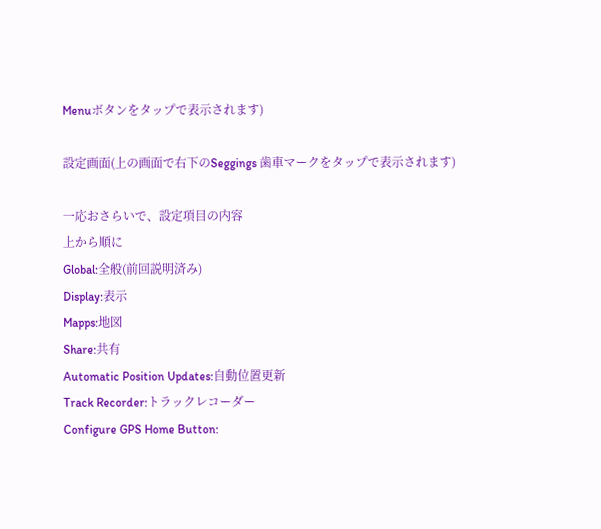Menuボタンをタップで表示されます)

設定画面(上の画面で右下のSeggings 歯車マークをタップで表示されます)

一応おさらいで、設定項目の内容
上から順に
Global:全般(前回説明済み)
Display:表示
Mapps:地図
Share:共有
Automatic Position Updates:自動位置更新
Track Recorder:トラックレコーダー
Configure GPS Home Button: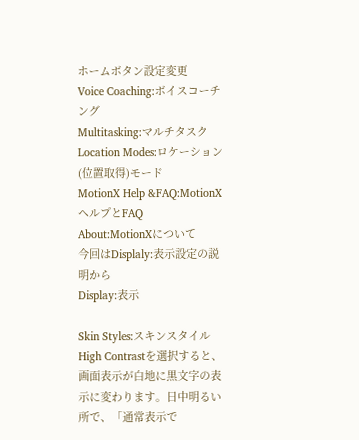ホームボタン設定変更
Voice Coaching:ボイスコーチング
Multitasking:マルチタスク
Location Modes:ロケーション(位置取得)モード
MotionX Help &FAQ:MotionX ヘルプとFAQ
About:MotionXについて
今回はDisplaly:表示設定の説明から
Display:表示

Skin Styles:スキンスタイル
High Contrastを選択すると、画面表示が白地に黒文字の表示に変わります。日中明るい所で、「通常表示で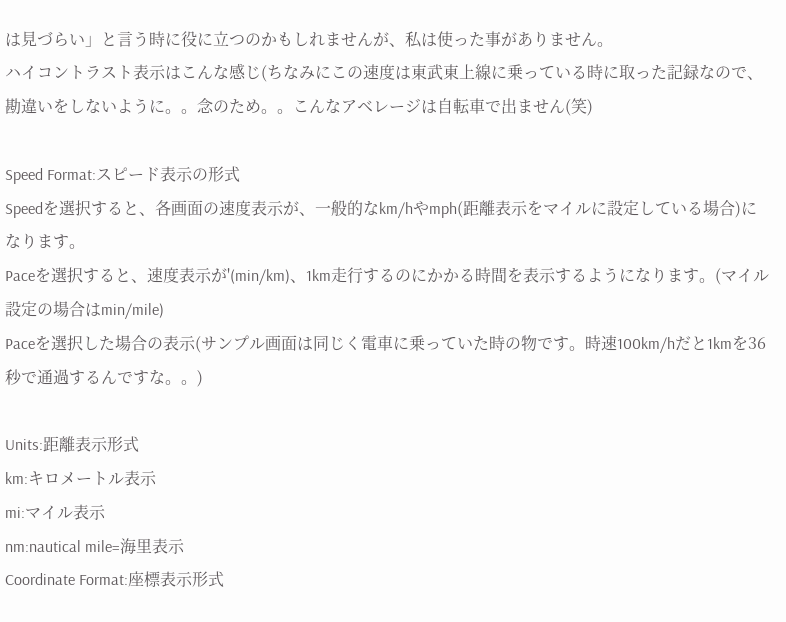は見づらい」と言う時に役に立つのかもしれませんが、私は使った事がありません。
ハイコントラスト表示はこんな感じ(ちなみにこの速度は東武東上線に乗っている時に取った記録なので、勘違いをしないように。。念のため。。こんなアベレージは自転車で出ません(笑)

Speed Format:スピード表示の形式
Speedを選択すると、各画面の速度表示が、一般的なkm/hやmph(距離表示をマイルに設定している場合)になります。
Paceを選択すると、速度表示が'(min/km)、1km走行するのにかかる時間を表示するようになります。(マイル設定の場合はmin/mile)
Paceを選択した場合の表示(サンプル画面は同じく電車に乗っていた時の物です。時速100km/hだと1kmを36秒で通過するんですな。。)

Units:距離表示形式
km:キロメートル表示
mi:マイル表示
nm:nautical mile=海里表示
Coordinate Format:座標表示形式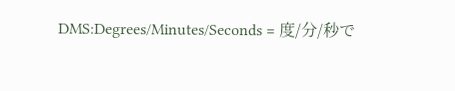DMS:Degrees/Minutes/Seconds = 度/分/秒で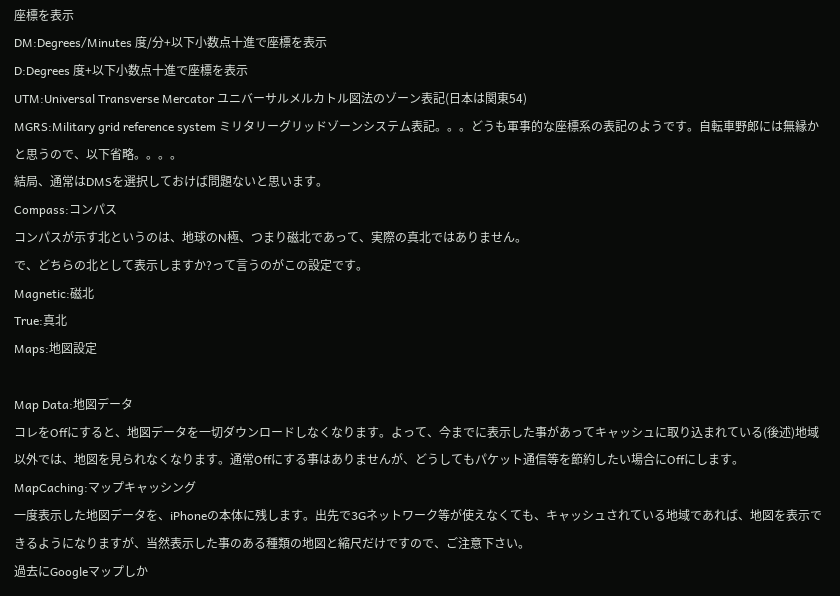座標を表示
DM:Degrees/Minutes 度/分+以下小数点十進で座標を表示
D:Degrees 度+以下小数点十進で座標を表示
UTM:Universal Transverse Mercator ユニバーサルメルカトル図法のゾーン表記(日本は関東54)
MGRS:Military grid reference system ミリタリーグリッドゾーンシステム表記。。。どうも軍事的な座標系の表記のようです。自転車野郎には無縁かと思うので、以下省略。。。。
結局、通常はDMSを選択しておけば問題ないと思います。
Compass:コンパス
コンパスが示す北というのは、地球のN極、つまり磁北であって、実際の真北ではありません。
で、どちらの北として表示しますか?って言うのがこの設定です。
Magnetic:磁北
True:真北
Maps:地図設定

Map Data:地図データ
コレをOffにすると、地図データを一切ダウンロードしなくなります。よって、今までに表示した事があってキャッシュに取り込まれている(後述)地域以外では、地図を見られなくなります。通常Offにする事はありませんが、どうしてもパケット通信等を節約したい場合にOffにします。
MapCaching:マップキャッシング
一度表示した地図データを、iPhoneの本体に残します。出先で3Gネットワーク等が使えなくても、キャッシュされている地域であれば、地図を表示できるようになりますが、当然表示した事のある種類の地図と縮尺だけですので、ご注意下さい。
過去にGoogleマップしか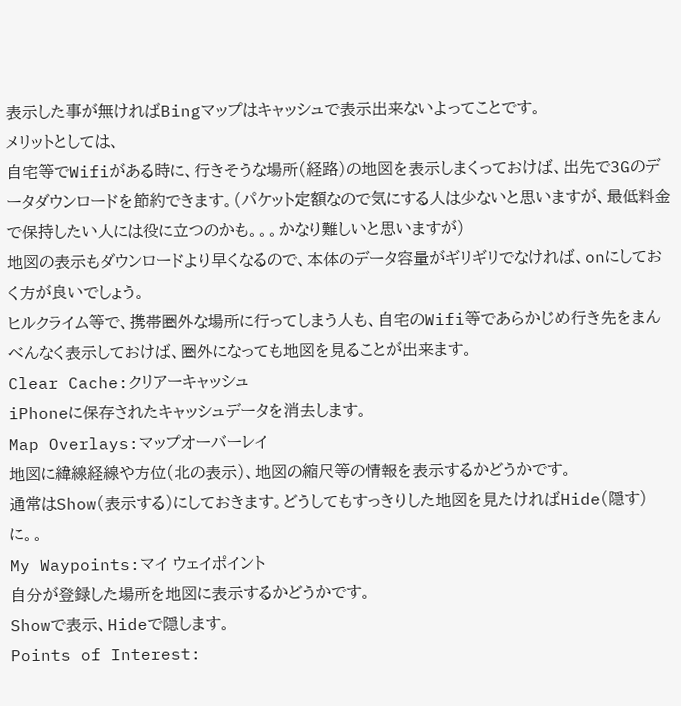表示した事が無ければBingマップはキャッシュで表示出来ないよってことです。
メリットとしては、
自宅等でWifiがある時に、行きそうな場所(経路)の地図を表示しまくっておけば、出先で3Gのデータダウンロードを節約できます。(パケット定額なので気にする人は少ないと思いますが、最低料金で保持したい人には役に立つのかも。。。かなり難しいと思いますが)
地図の表示もダウンロードより早くなるので、本体のデータ容量がギリギリでなければ、onにしておく方が良いでしょう。
ヒルクライム等で、携帯圏外な場所に行ってしまう人も、自宅のWifi等であらかじめ行き先をまんべんなく表示しておけば、圏外になっても地図を見ることが出来ます。
Clear Cache:クリアーキャッシュ
iPhoneに保存されたキャッシュデータを消去します。
Map Overlays:マップオーバーレイ
地図に緯線経線や方位(北の表示)、地図の縮尺等の情報を表示するかどうかです。
通常はShow(表示する)にしておきます。どうしてもすっきりした地図を見たければHide(隠す)に。。
My Waypoints:マイ ウェイポイント
自分が登録した場所を地図に表示するかどうかです。
Showで表示、Hideで隠します。
Points of Interest: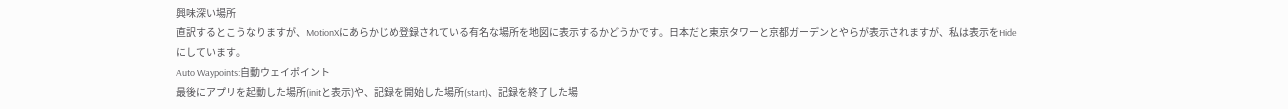興味深い場所
直訳するとこうなりますが、MotionXにあらかじめ登録されている有名な場所を地図に表示するかどうかです。日本だと東京タワーと京都ガーデンとやらが表示されますが、私は表示をHideにしています。
Auto Waypoints:自動ウェイポイント
最後にアプリを起動した場所(initと表示)や、記録を開始した場所(start)、記録を終了した場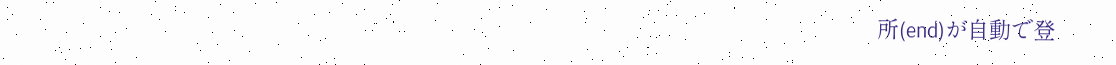所(end)が自動で登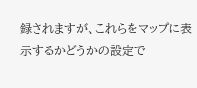録されますが、これらをマップに表示するかどうかの設定で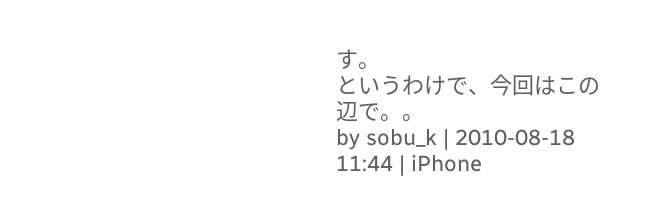す。
というわけで、今回はこの辺で。。
by sobu_k | 2010-08-18 11:44 | iPhone